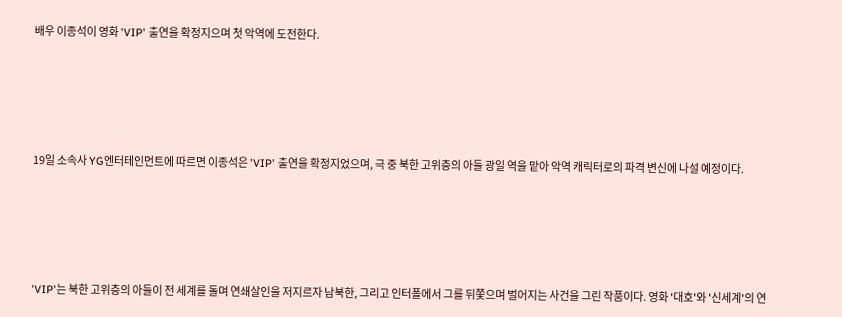배우 이종석이 영화 'VIP' 출연을 확정지으며 첫 악역에 도전한다.





19일 소속사 YG엔터테인먼트에 따르면 이종석은 'VIP' 출연을 확정지었으며, 극 중 북한 고위층의 아들 광일 역을 맡아 악역 캐릭터로의 파격 변신에 나설 예정이다.





'VIP'는 북한 고위층의 아들이 전 세계를 돌며 연쇄살인을 저지르자 남북한, 그리고 인터폴에서 그를 뒤쫓으며 벌어지는 사건을 그린 작품이다. 영화 '대호'와 '신세계'의 연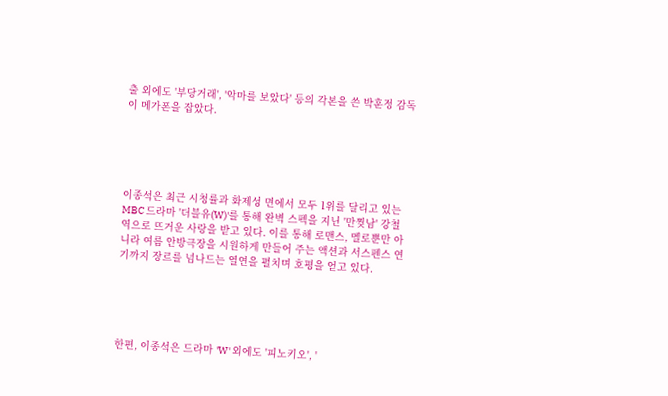출 외에도 '부당거래', '악마를 보았다' 등의 각본을 쓴 박훈정 감독이 메가폰을 잡았다.





이종석은 최근 시청률과 화제성 면에서 모두 1위를 달리고 있는 MBC 드라마 '더블유(W)'를 통해 완벽 스펙을 지닌 '만찢남' 강철 역으로 뜨거운 사랑을 받고 있다. 이를 통해 로맨스, 멜로뿐만 아니라 여름 안방극장을 시원하게 만들어 주는 액션과 서스펜스 연기까지 장르를 넘나드는 열연을 펼치며 호평을 얻고 있다.





한편, 이종석은 드라마 'W' 외에도 '피노키오', '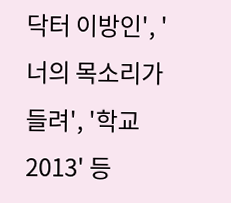닥터 이방인', '너의 목소리가 들려', '학교 2013' 등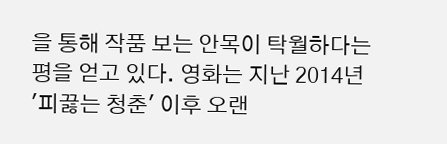을 통해 작품 보는 안목이 탁월하다는 평을 얻고 있다. 영화는 지난 2014년 '피끓는 청춘' 이후 오랜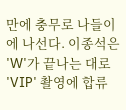만에 충무로 나들이에 나선다. 이종석은 'W'가 끝나는 대로 'VIP' 촬영에 합류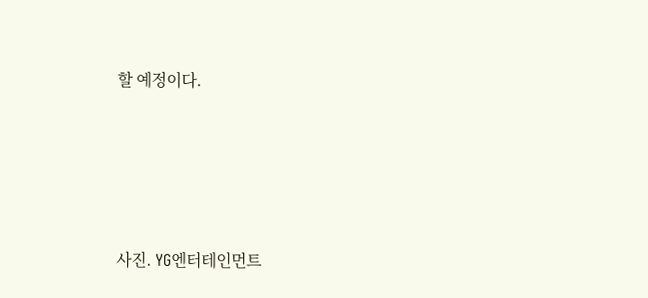할 예정이다.








사진. YG엔터테인먼트